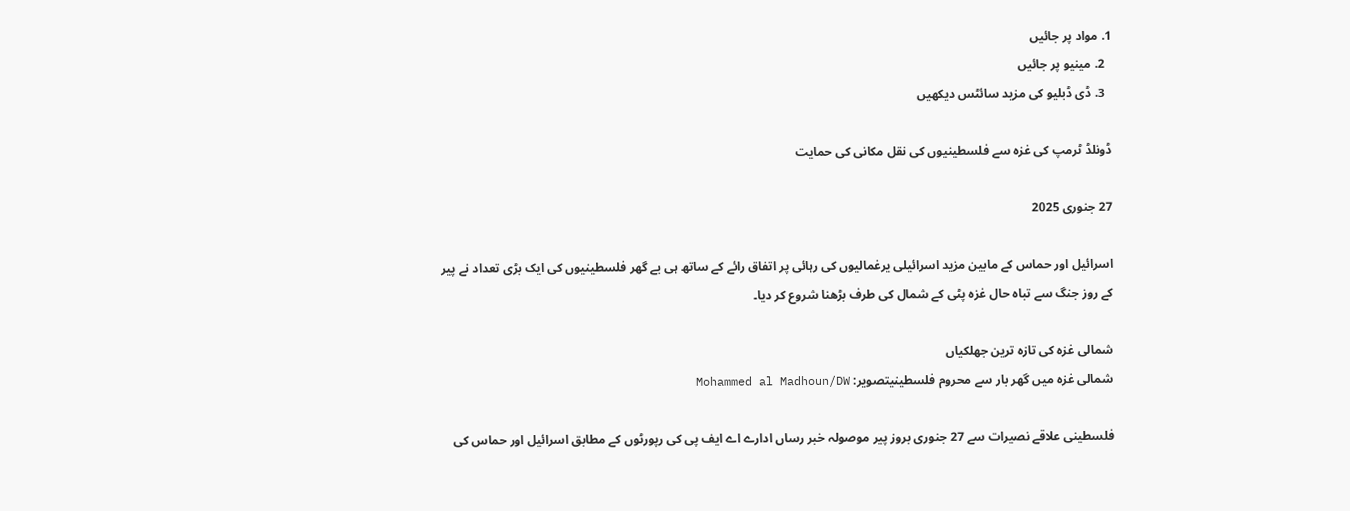1. مواد پر جائیں
  2. مینیو پر جائیں
  3. ڈی ڈبلیو کی مزید سائٹس دیکھیں

ڈونلڈ ٹرمپ کی غزہ سے فلسطینیوں کی نقل مکانی کی حمایت

27 جنوری 2025

اسرائیل اور حماس کے مابین مزید اسرائیلی یرغمالیوں کی رہائی پر اتفاق رائے کے ساتھ ہی بے گھر فلسطینیوں کی ایک بڑی تعداد نے پیر کے روز جنگ سے تباہ حال غزہ پٹی کے شمال کی طرف بڑھنا شروع کر دیا۔

شمالی غزہ کی تازہ ترین جھلکیاں
شمالی غزہ میں گھر بار سے محروم فلسطینیتصویر: Mohammed al Madhoun/DW

فلسطینی علاقے نصیرات سے 27 جنوری بروز پیر موصولہ خبر رساں ادارے اے ایف پی کی رپورٹوں کے مطابق اسرائیل اور حماس کی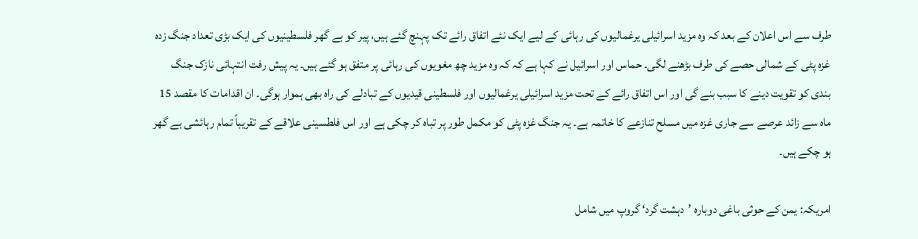طرف سے اس اعلان کے بعد کہ وہ مزید اسرائیلی یرغمالیوں کی رہائی کے لیے ایک نئے اتفاق رائے تک پہنچ گئے ہیں، پیر کو بے گھر فلسطینیوں کی ایک بڑی تعداد جنگ زدہ غزہ پٹی کے شمالی حصے کی طرف بڑھنے لگی۔ حماس اور اسرائیل نے کہا ہے کہ کہ وہ مزید چھ مغویوں کی رہائی پر متفق ہو گئے ہیں۔ یہ پیش رفت انتہائی نازک جنگ بندی کو تقویت دینے کا سبب بنے گی اور اس اتفاق رائے کے تحت مزید اسرائیلی یرغمالیوں اور فلسطینی قیدیوں کے تبادلے کی راہ بھی ہموار ہوگی۔ ان اقدامات کا مقصد 15 ماہ سے زائد عرصے سے جاری غزہ میں مسلح تنازعے کا خاتمہ ہے۔ یہ جنگ غزہ پٹی کو مکمل طور پر تباہ کر چکی ہے اور اس فلطسینی علاقے کے تقریباً تمام رہائشی بے گھر ہو چکے ہیں۔

امریکہ: یمن کے حوثی باغی دوبارہ ’دہشت گرد‘ گروپ میں شامل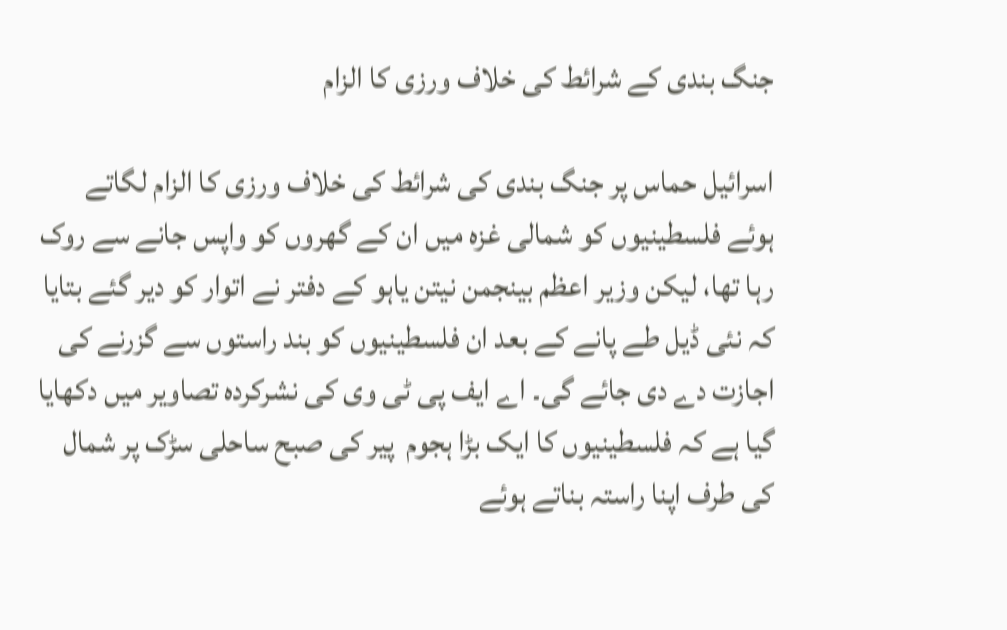جنگ بندی کے شرائط کی خلاف ورزی کا الزام

اسرائیل حماس پر جنگ بندی کی شرائط کی خلاف ورزی کا الزام لگاتے ہوئے فلسطینیوں کو شمالی غزہ میں ان کے گھروں کو واپس جانے سے روک رہا تھا، لیکن وزیر اعظم بینجمن نیتن یاہو کے دفتر نے اتوار کو دیر گئے بتایا کہ نئی ڈیل طے پانے کے بعد ان فلسطینیوں کو بند راستوں سے گزرنے کی اجازت دے دی جائے گی۔ اے ایف پی ٹی وی کی نشرکردہ تصاویر میں دکھایا گیا ہے کہ فلسطینیوں کا ایک بڑا ہجوم  پیر کی صبح ساحلی سڑک پر شمال کی طرف اپنا راستہ بناتے ہوئے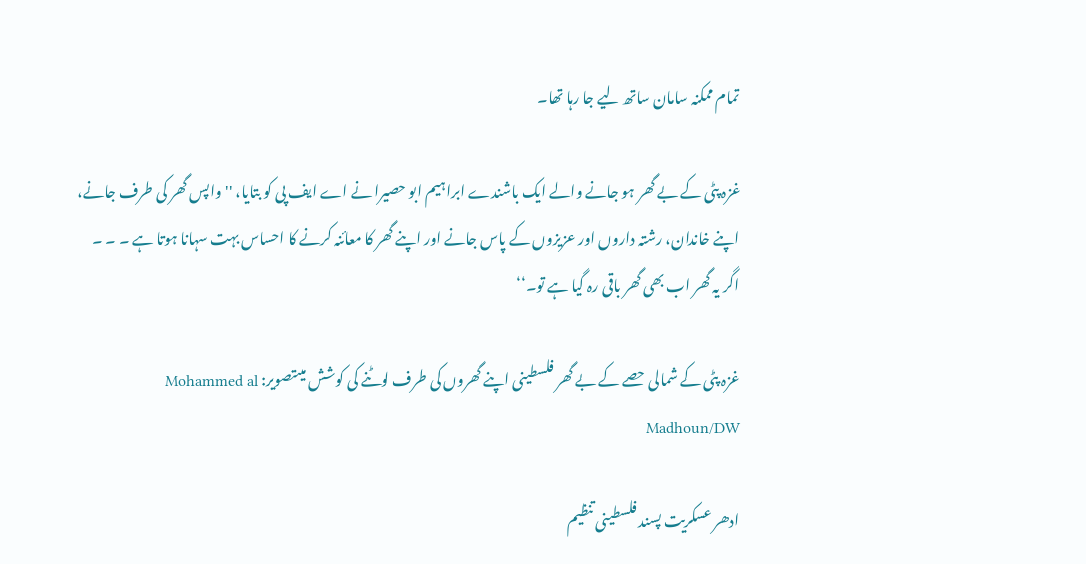تمام ممکنہ سامان ساتھ لیے جا رہا تھا۔

غزہ پٹی کے بے گھر ہو جانے والے ایک باشندے ابراہیم ابو حصیرا نے اے ایف پی کو بتایا، ''واپس گھر کی طرف جانے، اپنے خاندان، رشتہ داروں اور عزیزوں کے پاس جانے اور اپنے گھر کا معائنہ کرنے کا احساس بہت سہانا ہوتا ہے ۔ ۔ ۔ اگر یہ گھر اب بھی گھر باقی رہ گیا ہے تو۔‘‘

غزہ پٹی کے شمالی حصے کے بے گھر فلسطینی اپنے گھروں کی طرف لوٹنے کی کوشش میںتصویر: Mohammed al Madhoun/DW

ادھر عسکریت پسند فلسطینی تنظیم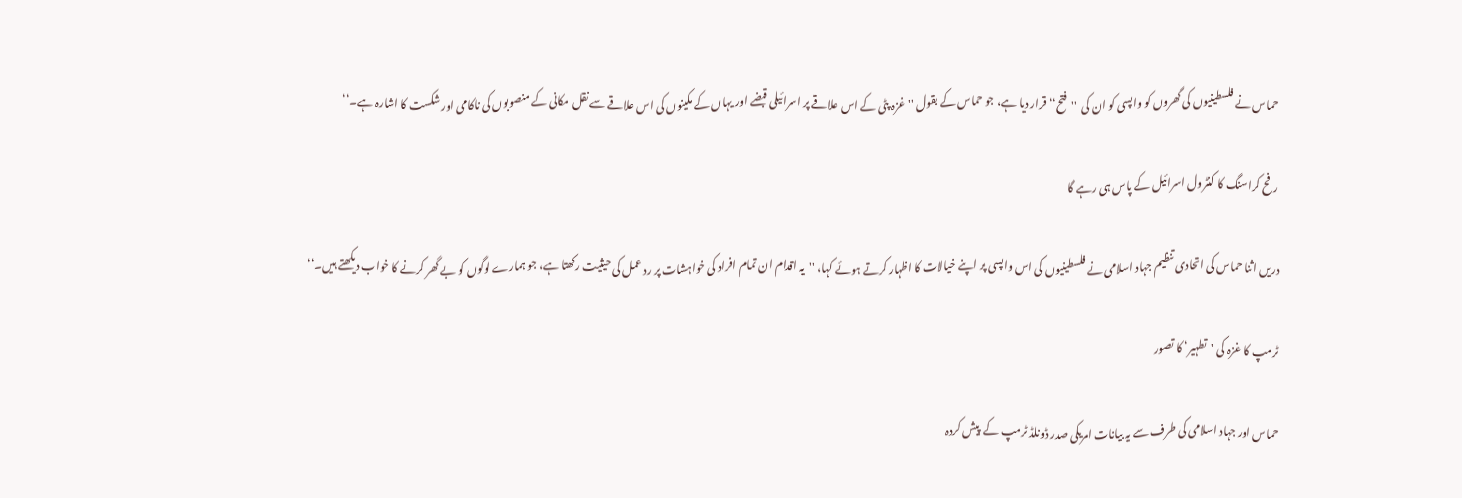حماس نے فلسطینیوں کی گھروں کو واپسی کو ان کی  ''فتح‘‘ قرار دیا ہے، جو حماس کے بقول ''غزہ پٹی کے اس علاقے پر اسرائیلی قبضے اور یہاں کے مکینوں کی اس علاقے سے نقل مکانی کے منصوبوں کی ناکامی اور شکست کا اشارہ ہے۔‘‘

رفح کراسنگ کا کنٹرول اسرائیل کے پاس ہی رہے گا

دریں اثنا حماس کی اتحادی تنظیم جہاد اسلامی نے فلسطینیوں کی اس واپسی پر اپنے خیالات کا اظہار کرتے ہوئے کہا، ''یہ اقدام ان تمام افراد کی خواہشات پر رد عمل کی حیثیت رکھتا ہے، جو ہمارے لوگوں کو بے گھر کرنے کا خواب دیکھتے ہیں۔‘‘

ٹرمپ کا غزہ کی 'تطہیر‘ کا تصور

حماس اور جہاد اسلامی کی طرف سے یہ بیانات امریکی صدر ڈونلڈ ٹرمپ کے  پیش کردہ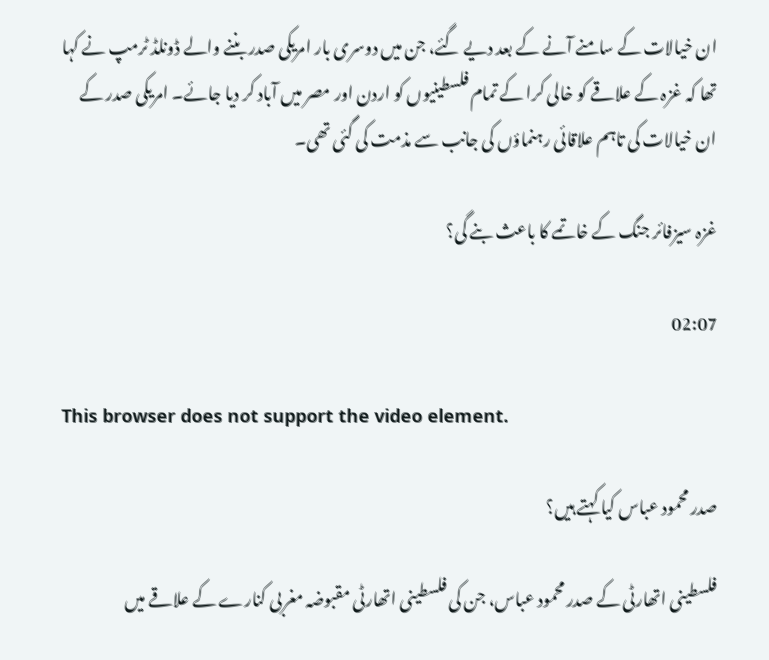ان خیالات کے سامنے آنے کے بعد دیے گئے، جن میں دوسری بار امریکی صدر بننے والے ڈونلڈ ٹرمپ نے کہا تھا کہ غزہ کے علاقے کو خالی کرا کے تمام فلسطینیوں کو اردن اور مصر میں آباد کر دیا جائے۔ امریکی صدر کے ان خیالات کی تاہم علاقائی رہنماؤں کی جانب سے مذمت کی گئی تھی۔

غزہ سیزفائر جنگ کے خاتمے کا باعث بنے گی؟

02:07

This browser does not support the video element.

صدر محمود عباس کیا کہتے ہیں؟

فلسطینی اتھارٹی کے صدر محمود عباس، جن کی فلسطینی اتھارٹی مقبوضہ مغربی کنارے کے علاقے میں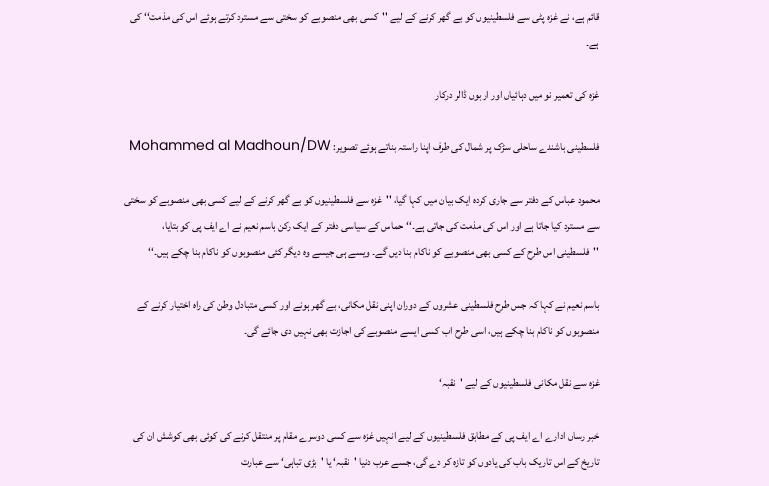قائم ہے، نے غزہ پٹی سے فلسطینیوں کو بے گھر کرنے کے لیے ''کسی بھی منصوبے کو سختی سے مسترد کرتے ہوئے اس کی مذمت‘‘ کی ہے۔

غزہ کی تعمیر نو میں دہائیاں اور اربوں ڈالر درکار

فلسطینی باشندے ساحلی سڑک پر شمال کی طرف اپنا راستہ بناتے ہوئے تصویر: Mohammed al Madhoun/DW

محمود عباس کے دفتر سے جاری کردہ ایک بیان میں کہا گیا، ''غزہ سے فلسطینیوں کو بے گھر کرنے کے لیے کسی بھی منصوبے کو سختی سے مسترد کیا جاتا ہے اور اس کی مذمت کی جاتی ہے۔‘‘ حماس کے سیاسی دفتر کے ایک رکن باسم نعیم نے اے ایف پی کو بتایا، ''فلسطینی اس طرح کے کسی بھی منصوبے کو ناکام بنا دیں گے۔ ویسے ہی جیسے وہ دیگر کئی منصوبوں کو ناکام بنا چکے ہیں۔‘‘

باسم نعیم نے کہا کہ جس طرح فلسطینی عشروں کے دوران اپنی نقل مکانی، بے گھر ہونے اور کسی متبادل وطن کی راہ اختیار کرنے کے منصوبوں کو ناکام بنا چکے ہیں، اسی طرح اب کسی ایسے منصوبے کی اجازت بھی نہیں دی جائے گی۔

غزہ سے نقل مکانی فلسطینیوں کے لیے 'نقبہ‘

خبر رساں ادارے اے ایف پی کے مطابق فلسطینیوں کے لیے انہیں غزہ سے کسی دوسرے مقام پر منتقل کرنے کی کوئی بھی کوشش ان کی تاریخ کے اس تاریک باب کی یادوں کو تازہ کر دے گی، جسے عرب دنیا 'نقبہ‘ یا 'بڑی تباہی‘ سے عبارت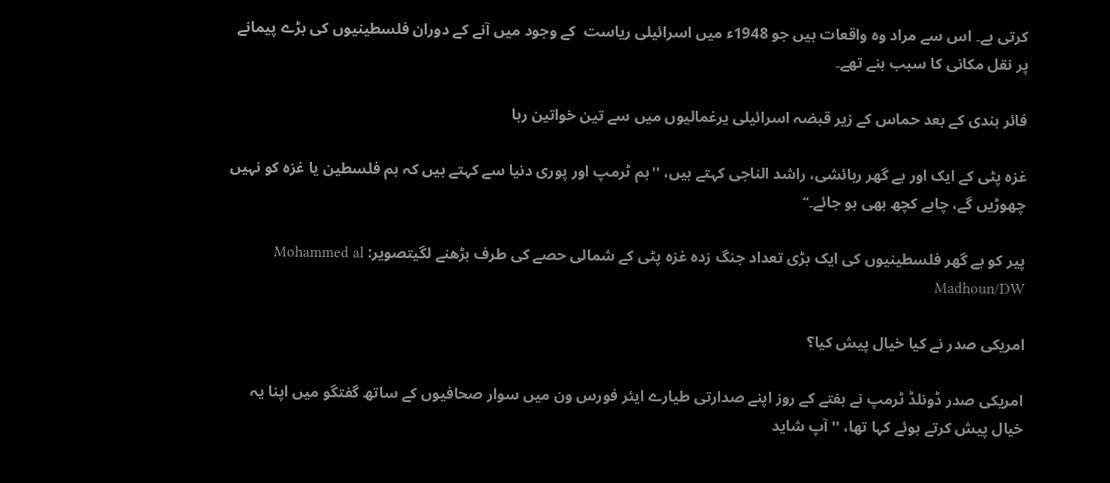کرتی ہے۔ اس سے مراد وہ واقعات ہیں جو 1948ء میں اسرائیلی ریاست  کے وجود میں آنے کے دوران فلسطینیوں کی بڑے پیمانے پر نقل مکانی کا سبب بنے تھے۔

فائر بندی کے بعد حماس کے زیر قبضہ اسرائیلی یرغمالیوں میں سے تین خواتین رہا

غزہ پٹی کے ایک اور بے گھر رہائشی، راشد الناجی کہتے ہیں، ''ہم ٹرمپ اور پوری دنیا سے کہتے ہیں کہ ہم فلسطین یا غزہ کو نہیں چھوڑیں گے، چاہے کچھ بھی ہو جائے۔‘‘

پیر کو بے گھر فلسطینیوں کی ایک بڑی تعداد جنگ زدہ غزہ پٹی کے شمالی حصے کی طرف بڑھنے لگیتصویر: Mohammed al Madhoun/DW

امریکی صدر نے کیا خیال پیش کیا؟

امریکی صدر ڈونلڈ ٹرمپ نے ہفتے کے روز اپنے صدارتی طیارے ایئر فورس ون میں سوار صحافیوں کے ساتھ گفتگو میں اپنا یہ خیال پیش کرتے ہوئے کہا تھا، ''آپ شاید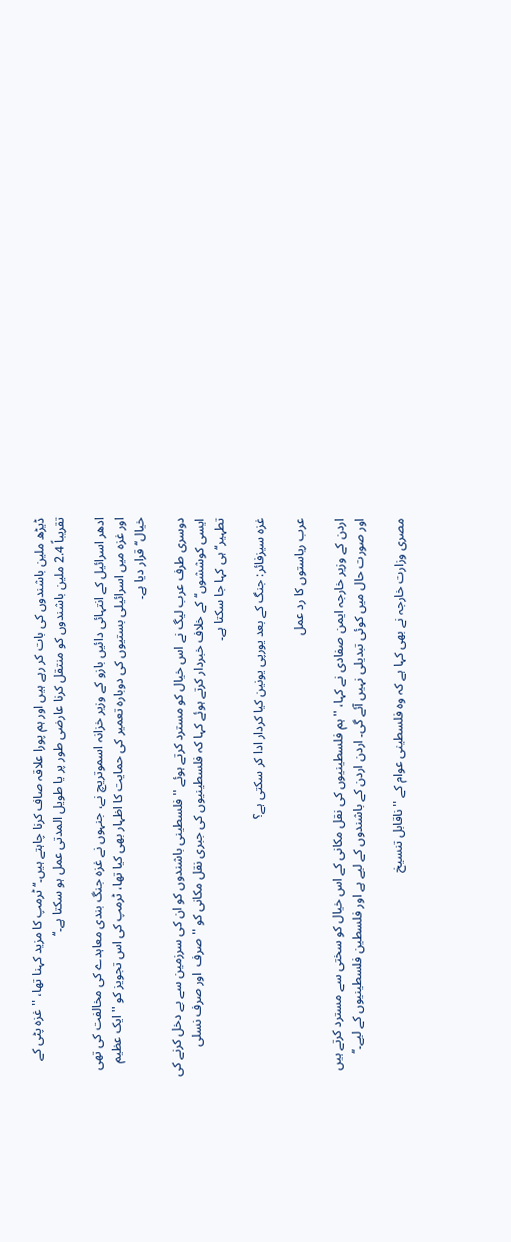ڈیڑھ ملین باشندوں کی بات کر رہے ہیں اور ہم پورا علاقہ صاف کرنا چاہتے ہیں۔‘‘ ٹرمپ کا مزید کہنا تھا، ''غزہ پٹی کے تقریباً 2.4 ملین باشندوں کو منتقل کرنا عارضی طور پر یا طویل المدتی عمل ہو سکتا ہے۔‘‘

ادھر اسرائیل کے انتہائی دائیں بازو کے وزیر خزانہ اسموتریچ نے، جنہوں نے غزہ جنگ بندی معاہدے کی مخالفت کی تھی اور غزہ میں اسرائیلی بستیوں کی دوبارہ تعمیر کی حمایت کا اظہار بھی کیا تھا، ٹرمپ کی اس تجویز کو ''ایک عظیم خیال‘‘ قرار دیا ہے۔

دوسری طرف عرب لیگ نے اس خیال کو مسترد کرتے ہوئے ''فلسطینی باشندوں کو ان کی سرزمین سے بے دخل کرنے کی ایسی کوششوں‘‘ کے خلاف خبردار کرتے ہوئے کہا کہ فلسطینیوں کی جبری نقل مکانی کو ''صرف  اور صرف نسلی تطہیر‘‘ ہی کہا جا سکتا ہے۔

غزہ سیزفائر: جنگ کے بعد یورپی یونین کیا کردار ادا کر سکتی ہے؟

عرب ریاستوں کا رد عمل

اردن کے وزیر خارجہ ایمن صفادی نے کہا، ''ہم فلسطینیوں کی نقل مکانی کے اس خیال کو سختی سے مسترد کرتے ہیں اور صورت حال میں کوئی تبدیلی نہیں آئے گی۔ اردن اردن کے باشندوں کے لیے ہے اور فلسطین فلسطینیوں کے لیے۔‘‘

مصری وزارت خارجہ نے بھی کہا ہے کہ وہ فلسطینی عوام کے ''ناقابل تنسیخ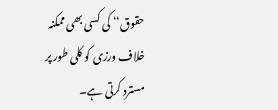حقوق‘‘ کی کسی بھی ممکنہ خلاف ورزی کو کلی طور پر مسترد کرتی ہے۔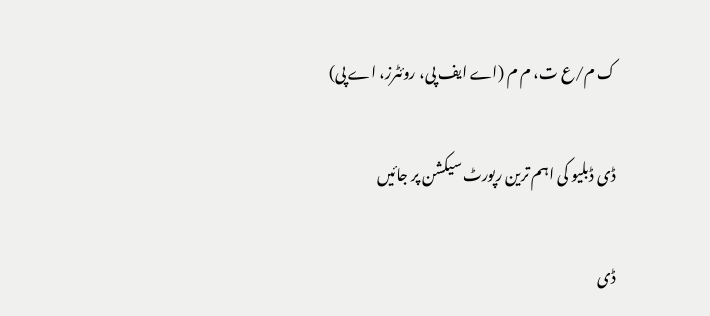ک م/ع ت، م م (اے ایف پی، روئٹرز، اے پی)

ڈی ڈبلیو کی اہم ترین رپورٹ سیکشن پر جائیں

ڈی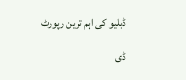ڈبلیو کی اہم ترین رپورٹ

ڈی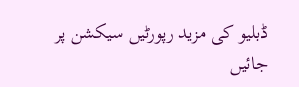ڈبلیو کی مزید رپورٹیں سیکشن پر جائیں